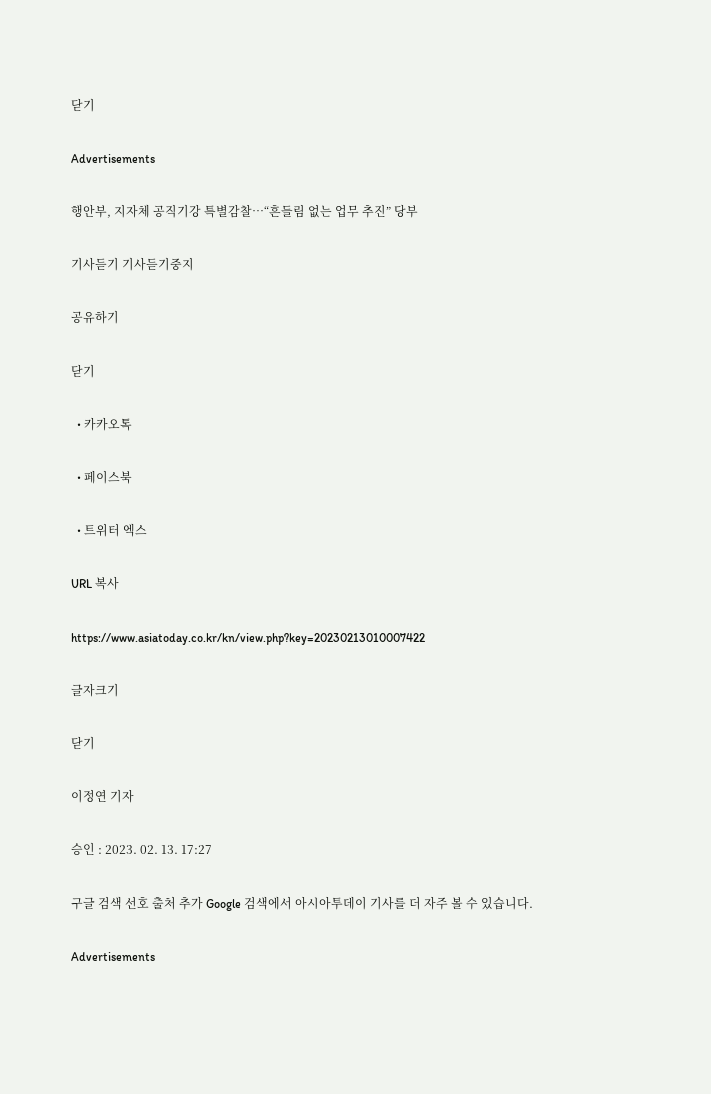닫기

Advertisements

행안부, 지자체 공직기강 특별감찰…“흔들림 없는 업무 추진” 당부

기사듣기 기사듣기중지

공유하기

닫기

  • 카카오톡

  • 페이스북

  • 트위터 엑스

URL 복사

https://www.asiatoday.co.kr/kn/view.php?key=20230213010007422

글자크기

닫기

이정연 기자

승인 : 2023. 02. 13. 17:27

구글 검색 선호 출처 추가 Google 검색에서 아시아투데이 기사를 더 자주 볼 수 있습니다.

Advertisements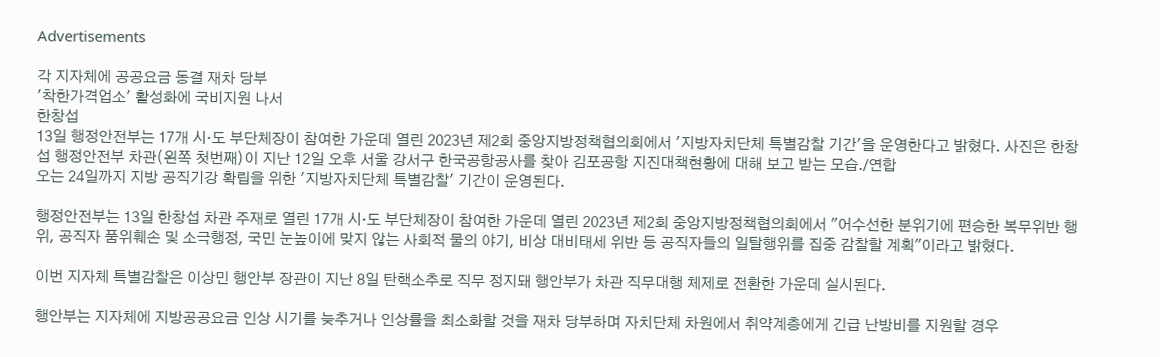Advertisements

각 지자체에 공공요금 동결 재차 당부
'착한가격업소' 활성화에 국비지원 나서
한창섭
13일 행정안전부는 17개 시·도 부단체장이 참여한 가운데 열린 2023년 제2회 중앙지방정책협의회에서 '지방자치단체 특별감찰 기간'을 운영한다고 밝혔다. 사진은 한창섭 행정안전부 차관(왼쪽 첫번째)이 지난 12일 오후 서울 강서구 한국공항공사를 찾아 김포공항 지진대책현황에 대해 보고 받는 모습./연합
오는 24일까지 지방 공직기강 확립을 위한 '지방자치단체 특별감찰' 기간이 운영된다.

행정안전부는 13일 한창섭 차관 주재로 열린 17개 시·도 부단체장이 참여한 가운데 열린 2023년 제2회 중앙지방정책협의회에서 "어수선한 분위기에 편승한 복무위반 행위, 공직자 품위훼손 및 소극행정, 국민 눈높이에 맞지 않는 사회적 물의 야기, 비상 대비태세 위반 등 공직자들의 일탈행위를 집중 감찰할 계획"이라고 밝혔다.

이번 지자체 특별감찰은 이상민 행안부 장관이 지난 8일 탄핵소추로 직무 정지돼 행안부가 차관 직무대행 체제로 전환한 가운데 실시된다.

행안부는 지자체에 지방공공요금 인상 시기를 늦추거나 인상률을 최소화할 것을 재차 당부하며 자치단체 차원에서 취약계층에게 긴급 난방비를 지원할 경우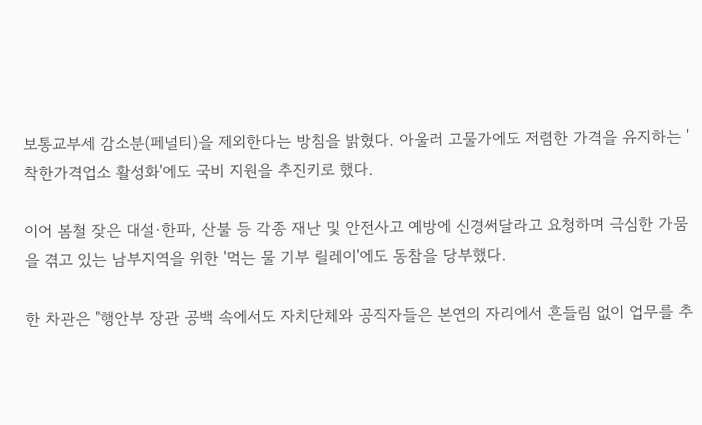보통교부세 감소분(페널티)을 제외한다는 방침을 밝혔다. 아울러 고물가에도 저렴한 가격을 유지하는 '착한가격업소 활성화'에도 국비 지원을 추진키로 했다.

이어 봄철 잦은 대설·한파, 산불 등 각종 재난 및 안전사고 예방에 신경써달라고 요청하며 극심한 가뭄을 겪고 있는 남부지역을 위한 '먹는 물 기부 릴레이'에도 동참을 당부했다.

한 차관은 "행안부 장관 공백 속에서도 자치단체와 공직자들은 본연의 자리에서 흔들림 없이 업무를 추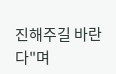진해주길 바란다"며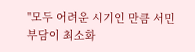"모두 어려운 시기인 만큼 서민 부담이 최소화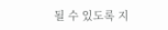될 수 있도록 지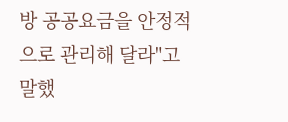방 공공요금을 안정적으로 관리해 달라"고 말했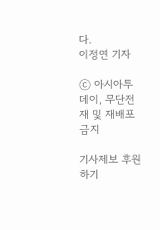다.
이정연 기자

ⓒ 아시아투데이, 무단전재 및 재배포 금지

기사제보 후원하기